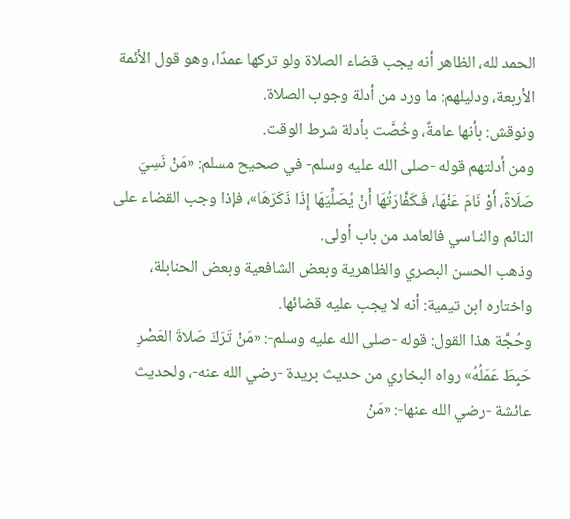الحمد لله، الظاهر أنه يجب قضاء الصلاة ولو تركها عمدًا، وهو قول الأئمة الأربعة، ودليلهم: ما ورد من أدلة وجوب الصلاة.
ونوقش: بأنها عامةٌ، وخُصَّت بأدلة شرط الوقت.
ومن أدلتهم قوله -صلى الله عليه وسلم- في صحيح مسلم: «مَنْ نَسِيَ صَلَاةً، أَوْ نَامَ عَنْهَا، فَـكَفَّارَتُهَا أَنْ يُصَلِّيَهَا إِذَا ذَكَرَهَا»، فإذا وجب القضاء على النائم والنـاسي فالعامد من باب أولى.
وذهب الحسن البصري والظاهرية وبعض الشافعية وبعض الحنابلة، واختاره ابن تيمية: أنه لا يجب عليه قضائها.
وحُجَّة هذا القول: قوله -صلى الله عليه وسلم-: «مَنْ تَرَكَ صَلاةَ العَصْرِ حَبِطَ عَمَلُهُ» رواه البخاري من حديث بريدة -رضي الله عنه-، ولحديث عائشة -رضي الله عنها-: «مَنْ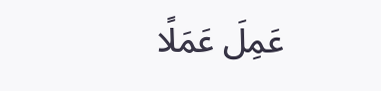عَمِلَ عَمَلًا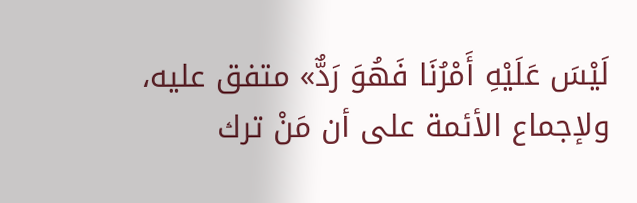لَيْسَ عَلَيْهِ أَمْرُنَا فَهُوَ رَدٌّ» متفق عليه، ولإجماع الأئمة على أن مَنْ ترك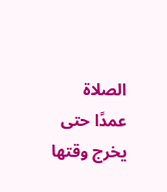الصلاة عمدًا حتى يخرج وقتها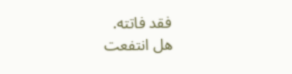فقد فاتته.
هل انتفعت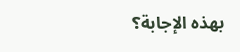بهذه الإجابة؟